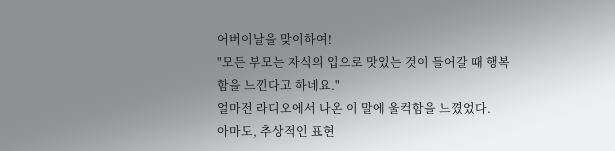어버이날을 맞이하여!
"모든 부모는 자식의 입으로 맛있는 것이 들어갈 때 행복함을 느낀다고 하네요."
얼마전 라디오에서 나온 이 말에 울컥함을 느꼈었다.
아마도, 추상적인 표현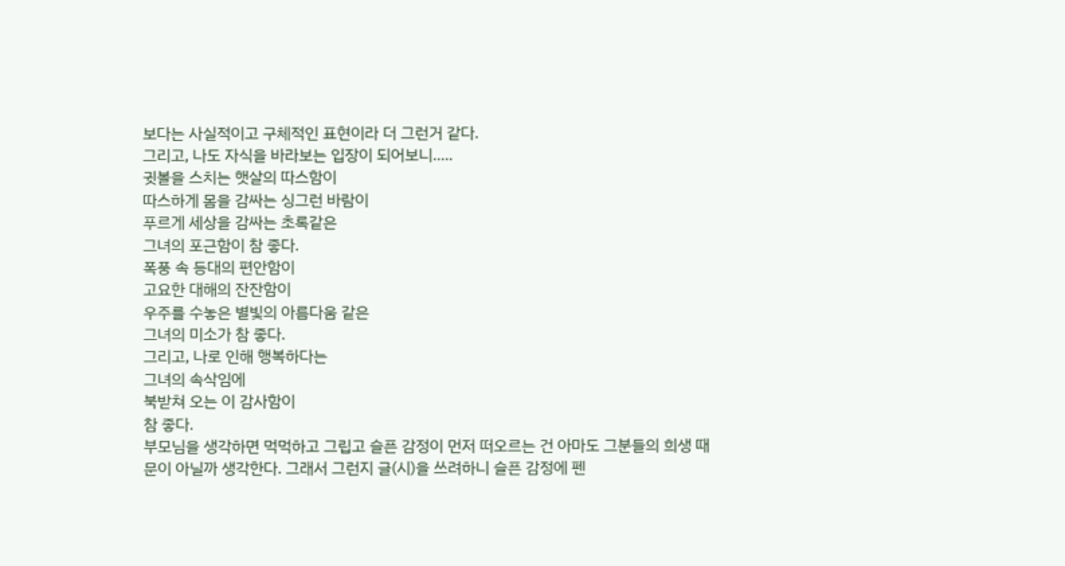보다는 사실적이고 구체적인 표현이라 더 그런거 같다.
그리고, 나도 자식을 바라보는 입장이 되어보니.....
귓볼을 스치는 햇살의 따스함이
따스하게 몸을 감싸는 싱그런 바람이
푸르게 세상을 감싸는 초록같은
그녀의 포근함이 참 좋다.
폭풍 속 등대의 편안함이
고요한 대해의 잔잔함이
우주를 수놓은 별빛의 아름다움 같은
그녀의 미소가 참 좋다.
그리고, 나로 인해 행복하다는
그녀의 속삭임에
북받쳐 오는 이 감사함이
참 좋다.
부모님을 생각하면 먹먹하고 그립고 슬픈 감정이 먼저 떠오르는 건 아마도 그분들의 희생 때문이 아닐까 생각한다. 그래서 그런지 글(시)을 쓰려하니 슬픈 감정에 펜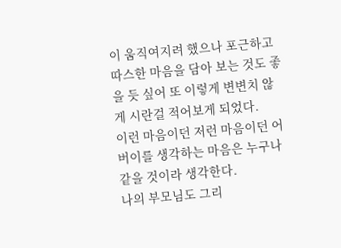이 움직여지려 했으나 포근하고 따스한 마음을 담아 보는 것도 좋을 듯 싶어 또 이렇게 변변치 않게 시란걸 적어보게 되었다.
이런 마음이던 저런 마음이던 어버이를 생각하는 마음은 누구나 같을 것이라 생각한다.
나의 부모님도 그리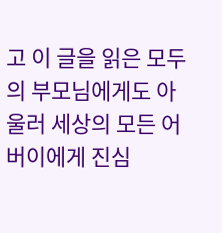고 이 글을 읽은 모두의 부모님에게도 아울러 세상의 모든 어버이에게 진심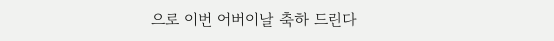으로 이번 어버이날 축하 드린다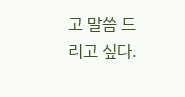고 말씀 드리고 싶다.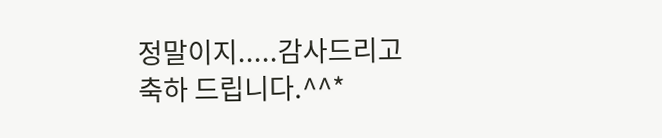정말이지.....감사드리고 축하 드립니다.^^*